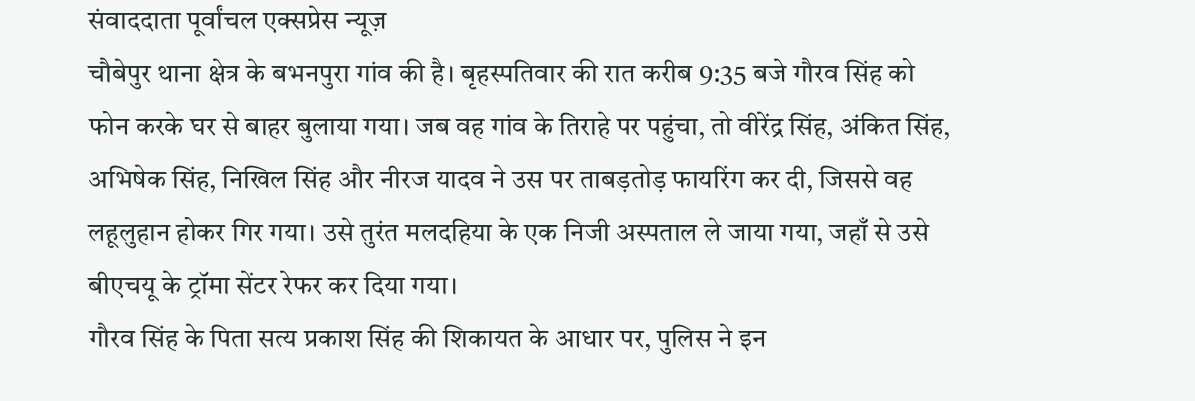संवाददाता पूर्वांचल एक्सप्रेस न्यूज़
चौबेपुर थाना क्षेत्र के बभनपुरा गांव की है। बृहस्पतिवार की रात करीब 9:35 बजे गौरव सिंह को फोन करके घर से बाहर बुलाया गया। जब वह गांव के तिराहे पर पहुंचा, तो वीरेंद्र सिंह, अंकित सिंह, अभिषेक सिंह, निखिल सिंह और नीरज यादव ने उस पर ताबड़तोड़ फायरिंग कर दी, जिससे वह लहूलुहान होकर गिर गया। उसे तुरंत मलदहिया के एक निजी अस्पताल ले जाया गया, जहाँ से उसे बीएचयू के ट्रॉमा सेंटर रेफर कर दिया गया।
गौरव सिंह के पिता सत्य प्रकाश सिंह की शिकायत के आधार पर, पुलिस ने इन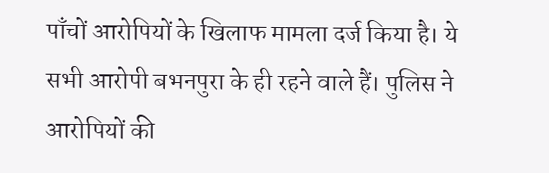पाँचों आरोपियों के खिलाफ मामला दर्ज किया है। ये सभी आरोपी बभनपुरा के ही रहने वाले हैं। पुलिस ने आरोपियों की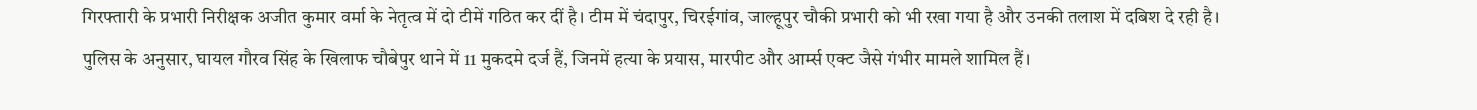गिरफ्तारी के प्रभारी निरीक्षक अजीत कुमार वर्मा के नेतृत्व में दो टीमें गठित कर दीं है। टीम में चंदापुर, चिरईगांव, जाल्हूपुर चौकी प्रभारी को भी रखा गया है और उनकी तलाश में दबिश दे रही है।
पुलिस के अनुसार, घायल गौरव सिंह के खिलाफ चौबेपुर थाने में 11 मुकदमे दर्ज हैं, जिनमें हत्या के प्रयास, मारपीट और आर्म्स एक्ट जैसे गंभीर मामले शामिल हैं।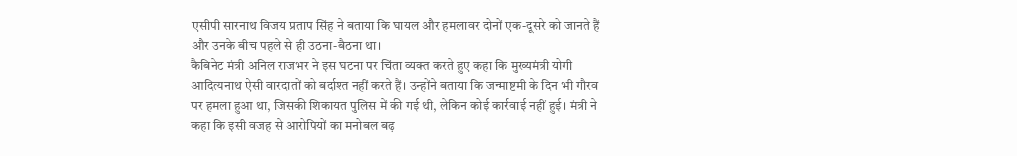एसीपी सारनाथ विजय प्रताप सिंह ने बताया कि घायल और हमलावर दोनों एक-दूसरे को जानते हैं और उनके बीच पहले से ही उठना-बैठना था।
कैबिनेट मंत्री अनिल राजभर ने इस घटना पर चिंता व्यक्त करते हुए कहा कि मुख्यमंत्री योगी आदित्यनाथ ऐसी वारदातों को बर्दाश्त नहीं करते हैं। उन्होंने बताया कि जन्माष्टमी के दिन भी गौरव पर हमला हुआ था, जिसकी शिकायत पुलिस में की गई थी, लेकिन कोई कार्रवाई नहीं हुई। मंत्री ने कहा कि इसी वजह से आरोपियों का मनोबल बढ़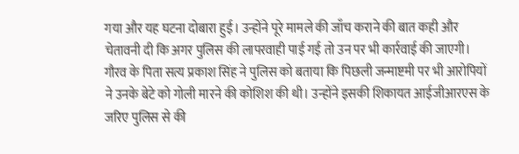गया और यह घटना दोबारा हुई। उन्होंने पूरे मामले की जाँच कराने की बात कही और चेतावनी दी कि अगर पुलिस की लापरवाही पाई गई तो उन पर भी कार्रवाई की जाएगी।
गौरव के पिता सत्य प्रकाश सिंह ने पुलिस को बताया कि पिछली जन्माष्टमी पर भी आरोपियों ने उनके बेटे को गोली मारने की कोशिश की थी। उन्होंने इसकी शिकायत आईजीआरएस के जरिए पुलिस से की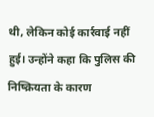थी, लेकिन कोई कार्रवाई नहीं हुई। उन्होंने कहा कि पुलिस की निष्क्रियता के कारण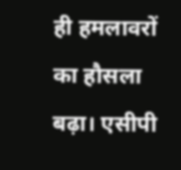ही हमलावरों का हौसला बढ़ा। एसीपी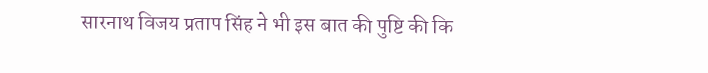सारनाथ विजय प्रताप सिंह ने भी इस बात की पुष्टि की कि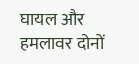घायल और हमलावर दोनों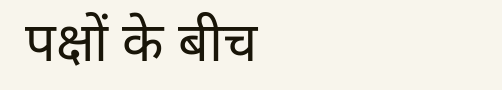पक्षों के बीच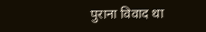पुराना विवाद था